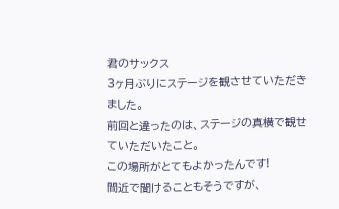君のサックス
3ヶ月ぶりにステージを観させていただきました。
前回と違ったのは、ステージの真横で観せていただいたこと。
この場所がとてもよかったんです!
間近で聞けることもそうですが、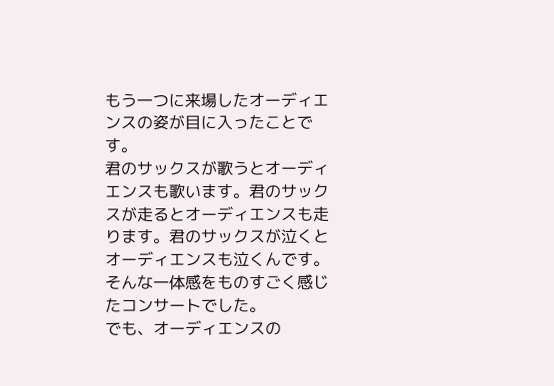もう一つに来場したオーディエンスの姿が目に入ったことです。
君のサックスが歌うとオーディエンスも歌います。君のサックスが走るとオーディエンスも走ります。君のサックスが泣くとオーディエンスも泣くんです。
そんな一体感をものすごく感じたコンサートでした。
でも、オーディエンスの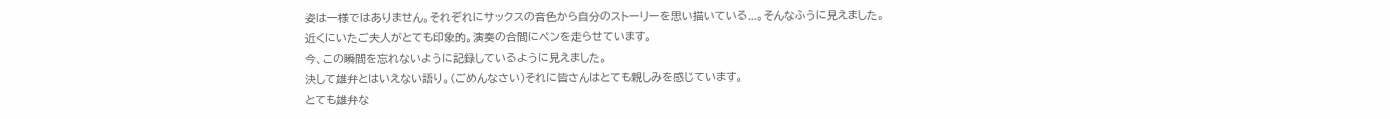姿は一様ではありません。それぞれにサックスの音色から自分のストーリーを思い描いている...。そんなふうに見えました。
近くにいたご夫人がとても印象的。演奏の合間にペンを走らせています。
今、この瞬間を忘れないように記録しているように見えました。
決して雄弁とはいえない語り。(ごめんなさい)それに皆さんはとても親しみを感じています。
とても雄弁な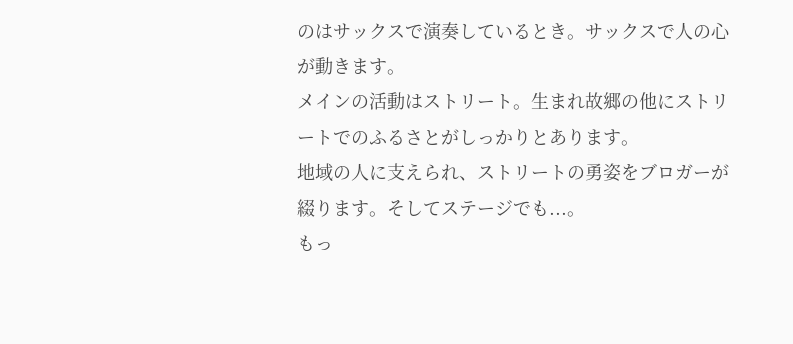のはサックスで演奏しているとき。サックスで人の心が動きます。
メインの活動はストリート。生まれ故郷の他にストリートでのふるさとがしっかりとあります。
地域の人に支えられ、ストリートの勇姿をブロガーが綴ります。そしてステージでも...。
もっ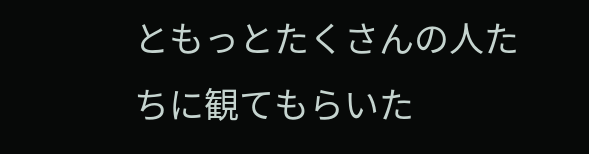ともっとたくさんの人たちに観てもらいた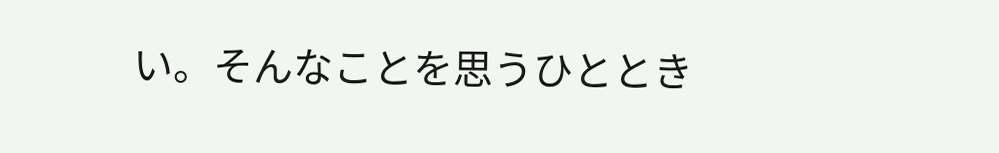い。そんなことを思うひととき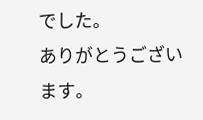でした。
ありがとうございます。